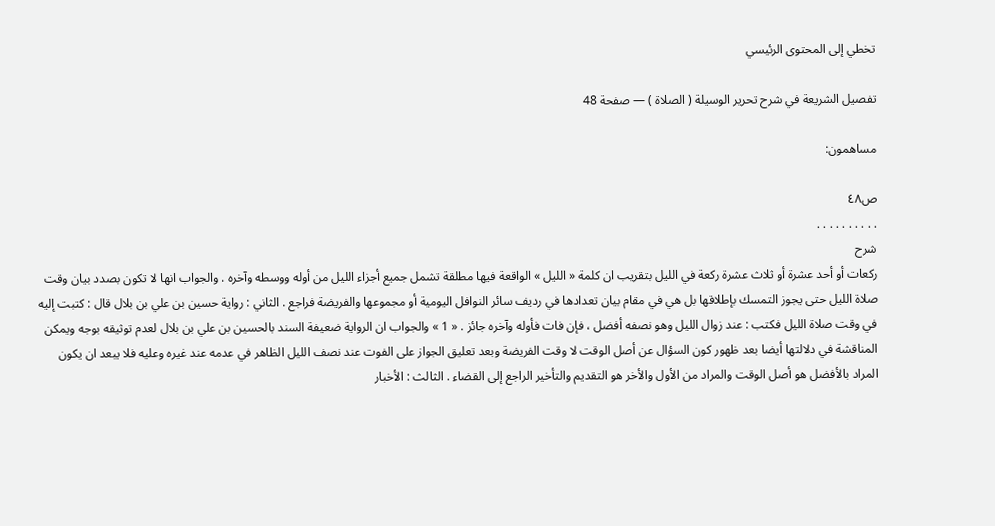تخطي إلى المحتوى الرئيسي

تفصيل الشريعة في شرح تحرير الوسيلة ( الصلاة ) — صفحة 48

مساهمون:

ص٤٨
. . . . . . . . . .
شرح
ركعات أو أحد عشرة أو ثلاث عشرة ركعة في الليل بتقريب ان كلمة « الليل » الواقعة فيها مطلقة تشمل جميع أجزاء الليل من أوله ووسطه وآخره . والجواب انها لا تكون بصدد بيان وقت صلاة الليل حتى يجوز التمسك بإطلاقها بل هي في مقام بيان تعدادها في رديف سائر النوافل اليومية أو مجموعها والفريضة فراجع . الثاني : رواية حسين بن علي بن بلال قال : كتبت إليه في وقت صلاة الليل فكتب : عند زوال الليل وهو نصفه أفضل ، فإن فات فأوله وآخره جائز . « 1 » والجواب ان الرواية ضعيفة السند بالحسين بن علي بن بلال لعدم توثيقه بوجه ويمكن المناقشة في دلالتها أيضا بعد ظهور كون السؤال عن أصل الوقت لا وقت الفريضة وبعد تعليق الجواز على الفوت عند نصف الليل الظاهر في عدمه عند غيره وعليه فلا يبعد ان يكون المراد بالأفضل هو أصل الوقت والمراد من الأول والأخر هو التقديم والتأخير الراجع إلى القضاء . الثالث : الأخبار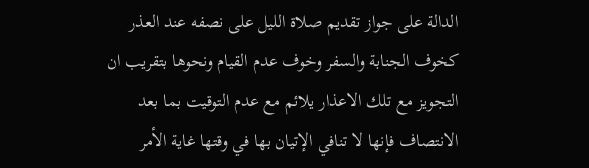الدالة على جواز تقديم صلاة الليل على نصفه عند العذر كخوف الجنابة والسفر وخوف عدم القيام ونحوها بتقريب ان التجويز مع تلك الاعذار يلائم مع عدم التوقيت بما بعد الانتصاف فإنها لا تنافي الإتيان بها في وقتها غاية الأمر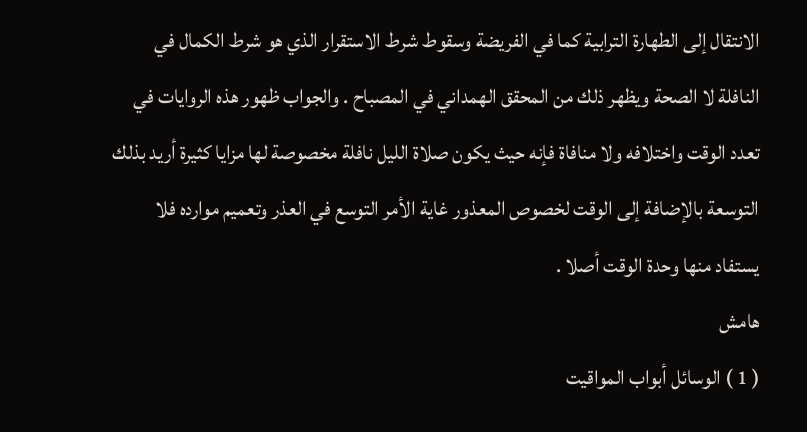الانتقال إلى الطهارة الترابية كما في الفريضة وسقوط شرط الاستقرار الذي هو شرط الكمال في النافلة لا الصحة ويظهر ذلك من المحقق الهمداني في المصباح . والجواب ظهور هذه الروايات في تعدد الوقت واختلافه ولا منافاة فإنه حيث يكون صلاة الليل نافلة مخصوصة لها مزايا كثيرة أريد بذلك التوسعة بالإضافة إلى الوقت لخصوص المعذور غاية الأمر التوسع في العذر وتعميم موارده فلا يستفاد منها وحدة الوقت أصلا .
هامش
( 1 ) الوسائل أبواب المواقيت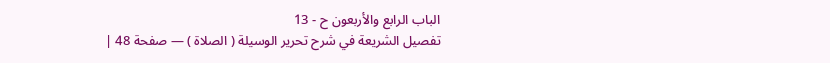الباب الرابع والأربعون ح - 13
تفصيل الشريعة في شرح تحرير الوسيلة ( الصلاة ) — صفحة 48 |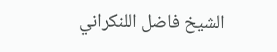الشيخ فاضل اللنكراني